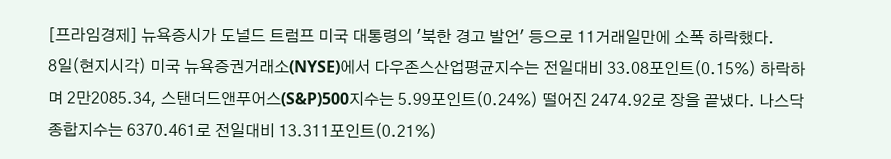[프라임경제] 뉴욕증시가 도널드 트럼프 미국 대통령의 '북한 경고 발언' 등으로 11거래일만에 소폭 하락했다.
8일(현지시각) 미국 뉴욕증권거래소(NYSE)에서 다우존스산업평균지수는 전일대비 33.08포인트(0.15%) 하락하며 2만2085.34, 스탠더드앤푸어스(S&P)500지수는 5.99포인트(0.24%) 떨어진 2474.92로 장을 끝냈다. 나스닥종합지수는 6370.461로 전일대비 13.311포인트(0.21%)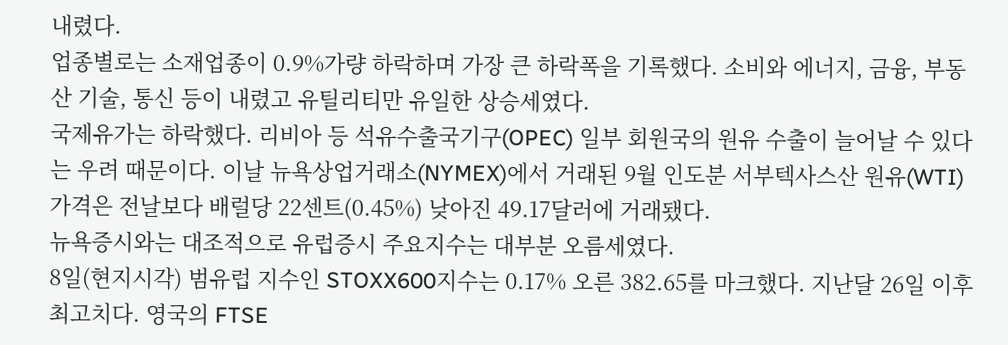내렸다.
업종별로는 소재업종이 0.9%가량 하락하며 가장 큰 하락폭을 기록했다. 소비와 에너지, 금융, 부동산 기술, 통신 등이 내렸고 유틸리티만 유일한 상승세였다.
국제유가는 하락했다. 리비아 등 석유수출국기구(OPEC) 일부 회원국의 원유 수출이 늘어날 수 있다는 우려 때문이다. 이날 뉴욕상업거래소(NYMEX)에서 거래된 9월 인도분 서부텍사스산 원유(WTI) 가격은 전날보다 배럴당 22센트(0.45%) 낮아진 49.17달러에 거래됐다.
뉴욕증시와는 대조적으로 유럽증시 주요지수는 대부분 오름세였다.
8일(현지시각) 범유럽 지수인 STOXX600지수는 0.17% 오른 382.65를 마크했다. 지난달 26일 이후 최고치다. 영국의 FTSE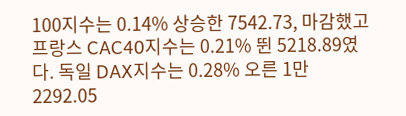100지수는 0.14% 상승한 7542.73, 마감했고 프랑스 CAC40지수는 0.21% 뛴 5218.89였다. 독일 DAX지수는 0.28% 오른 1만2292.05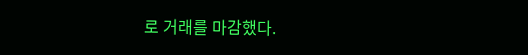로 거래를 마감했다.